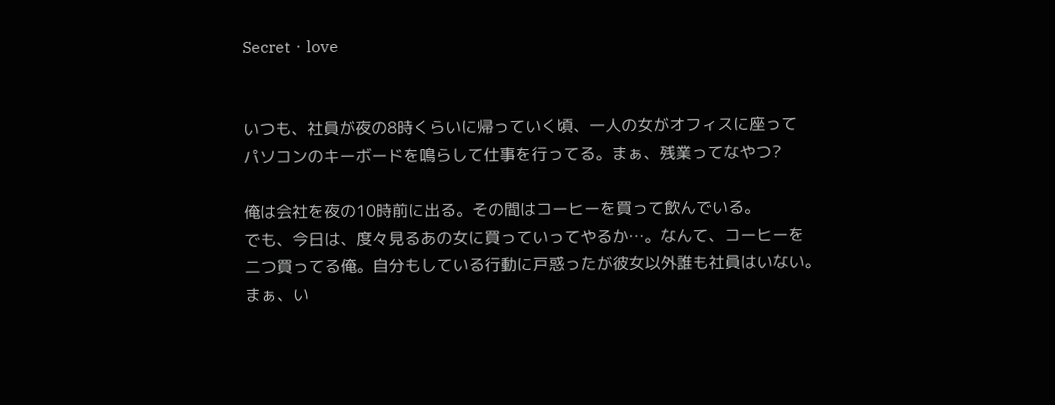Secret・love


いつも、社員が夜の8時くらいに帰っていく頃、一人の女がオフィスに座って
パソコンのキーボードを鳴らして仕事を行ってる。まぁ、残業ってなやつ?

俺は会社を夜の10時前に出る。その間はコーヒーを買って飲んでいる。
でも、今日は、度々見るあの女に買っていってやるか…。なんて、コーヒーを
二つ買ってる俺。自分もしている行動に戸惑ったが彼女以外誰も社員はいない。
まぁ、い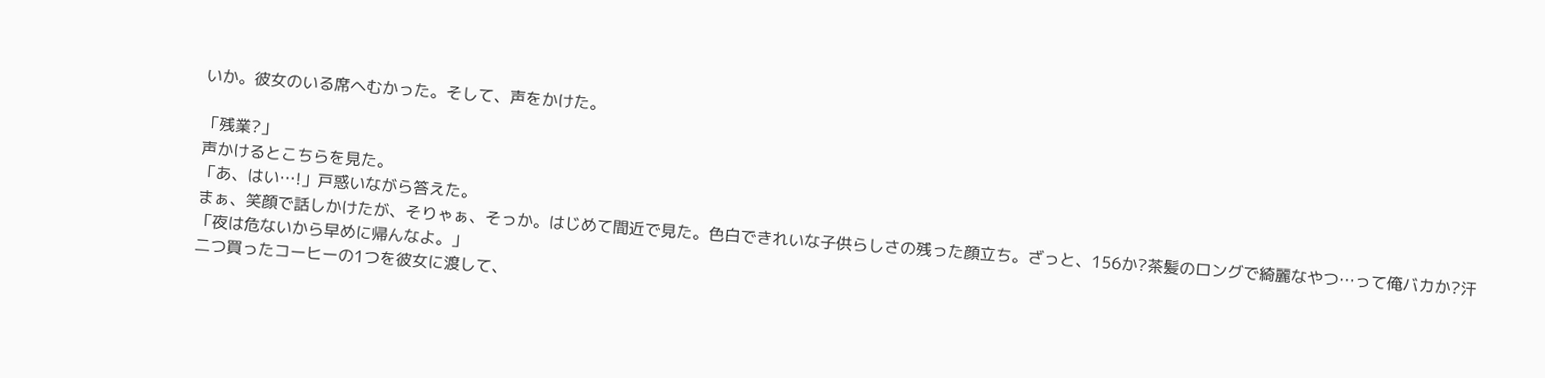いか。彼女のいる席へむかった。そして、声をかけた。

「残業?」
声かけるとこちらを見た。
「あ、はい…!」戸惑いながら答えた。
まぁ、笑顔で話しかけたが、そりゃぁ、そっか。はじめて間近で見た。色白できれいな子供らしさの残った顔立ち。ざっと、156か?茶髪のロングで綺麗なやつ…って俺バカか?汗
「夜は危ないから早めに帰んなよ。」
二つ買ったコーヒーの1つを彼女に渡して、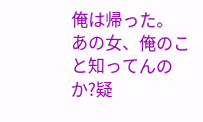俺は帰った。
あの女、俺のこと知ってんのか?疑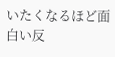いたくなるほど面白い反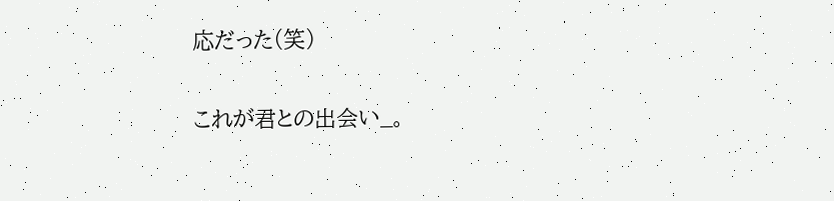応だった(笑)

これが君との出会い_。